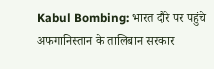Kabul Bombing: भारत दौरे पर पहुंचे अफगानिस्तान के तालिबान सरकार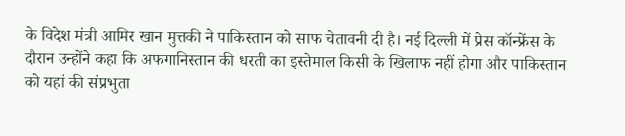के विदेश मंत्री आमिर खान मुत्तकी ने पाकिस्तान को साफ चेतावनी दी है। नई दिल्ली में प्रेस कॉन्फ्रेंस के दौरान उन्होंने कहा कि अफगानिस्तान की धरती का इस्तेमाल किसी के खिलाफ नहीं होगा और पाकिस्तान को यहां की संप्रभुता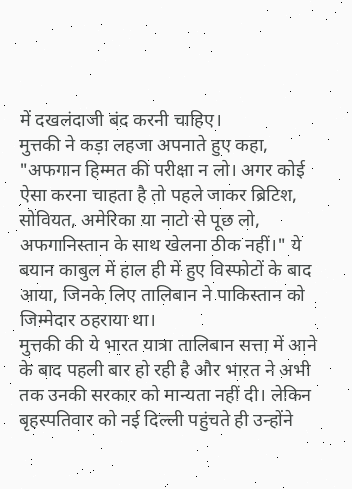में दखलंदाजी बंद करनी चाहिए।
मुत्तकी ने कड़ा लहजा अपनाते हुए कहा, "अफगान हिम्मत की परीक्षा न लो। अगर कोई ऐसा करना चाहता है तो पहले जाकर ब्रिटिश, सोवियत, अमेरिका या नाटो से पूछ लो, अफगानिस्तान के साथ खेलना ठीक नहीं।" ये बयान काबुल में हाल ही में हुए विस्फोटों के बाद आया, जिनके लिए तालिबान ने पाकिस्तान को जिम्मेदार ठहराया था।
मुत्तकी की ये भारत यात्रा तालिबान सत्ता में आने के बाद पहली बार हो रही है और भारत ने अभी तक उनकी सरकार को मान्यता नहीं दी। लेकिन बृहस्पतिवार को नई दिल्ली पहुंचते ही उन्होंने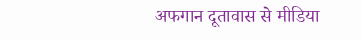अफगान दूतावास से मीडिया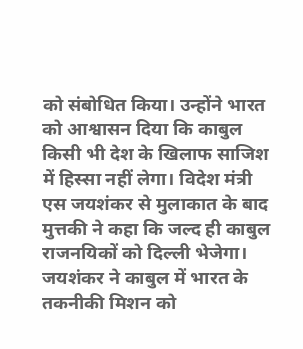को संबोधित किया। उन्होंने भारत को आश्वासन दिया कि काबुल किसी भी देश के खिलाफ साजिश में हिस्सा नहीं लेगा। विदेश मंत्री एस जयशंकर से मुलाकात के बाद मुत्तकी ने कहा कि जल्द ही काबुल राजनयिकों को दिल्ली भेजेगा। जयशंकर ने काबुल में भारत के तकनीकी मिशन को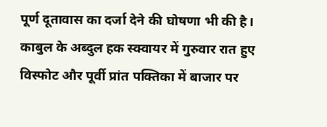पूर्ण दूतावास का दर्जा देने की घोषणा भी की है।
काबुल के अब्दुल हक स्क्वायर में गुरुवार रात हुए विस्फोट और पूर्वी प्रांत पक्तिका में बाजार पर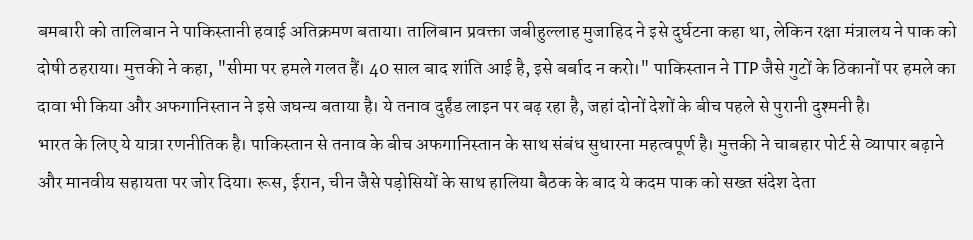बमबारी को तालिबान ने पाकिस्तानी हवाई अतिक्रमण बताया। तालिबान प्रवक्ता जबीहुल्लाह मुजाहिद ने इसे दुर्घटना कहा था, लेकिन रक्षा मंत्रालय ने पाक को दोषी ठहराया। मुत्तकी ने कहा, "सीमा पर हमले गलत हैं। 40 साल बाद शांति आई है, इसे बर्बाद न करो।" पाकिस्तान ने TTP जैसे गुटों के ठिकानों पर हमले का दावा भी किया और अफगानिस्तान ने इसे जघन्य बताया है। ये तनाव दुर्हंड लाइन पर बढ़ रहा है, जहां दोनों देशों के बीच पहले से पुरानी दुश्मनी है।
भारत के लिए ये यात्रा रणनीतिक है। पाकिस्तान से तनाव के बीच अफगानिस्तान के साथ संबंध सुधारना महत्वपूर्ण है। मुत्तकी ने चाबहार पोर्ट से व्यापार बढ़ाने और मानवीय सहायता पर जोर दिया। रूस, ईरान, चीन जैसे पड़ोसियों के साथ हालिया बैठक के बाद ये कदम पाक को सख्त संदेश देता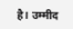है। उम्मीद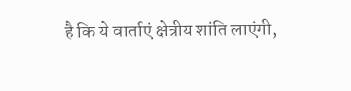है कि ये वार्ताएं क्षेत्रीय शांति लाएंगी,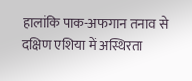हालांकि पाक-अफगान तनाव से दक्षिण एशिया में अस्थिरता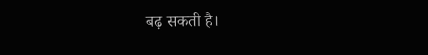बढ़ सकती है।